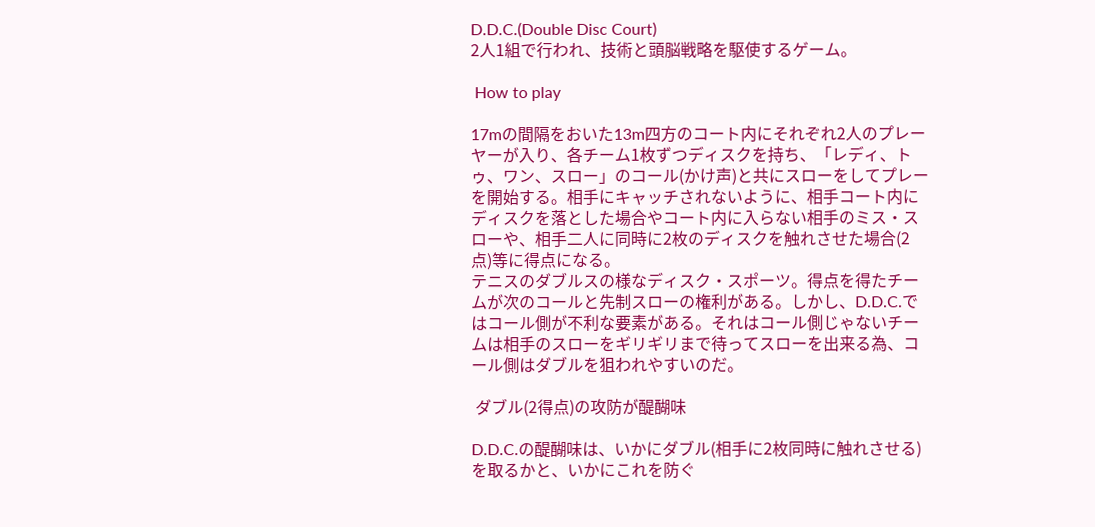D.D.C.(Double Disc Court)
2人1組で行われ、技術と頭脳戦略を駆使するゲーム。

 How to play

17mの間隔をおいた13m四方のコート内にそれぞれ2人のプレーヤーが入り、各チーム1枚ずつディスクを持ち、「レディ、トゥ、ワン、スロー」のコール(かけ声)と共にスローをしてプレーを開始する。相手にキャッチされないように、相手コート内にディスクを落とした場合やコート内に入らない相手のミス・スローや、相手二人に同時に2枚のディスクを触れさせた場合(2点)等に得点になる。
テニスのダブルスの様なディスク・スポーツ。得点を得たチームが次のコールと先制スローの権利がある。しかし、D.D.C.ではコール側が不利な要素がある。それはコール側じゃないチームは相手のスローをギリギリまで待ってスローを出来る為、コール側はダブルを狙われやすいのだ。

 ダブル(2得点)の攻防が醍醐味

D.D.C.の醍醐味は、いかにダブル(相手に2枚同時に触れさせる)を取るかと、いかにこれを防ぐ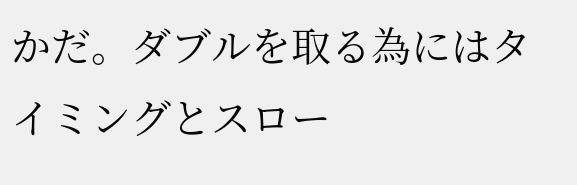かだ。ダブルを取る為にはタイミングとスロー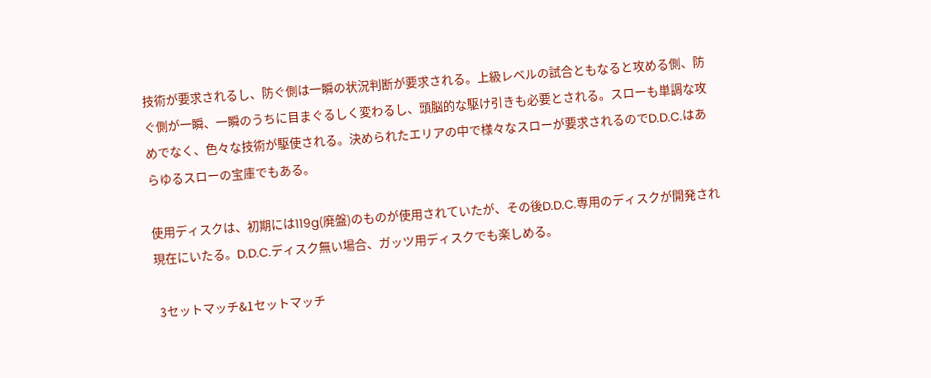技術が要求されるし、防ぐ側は一瞬の状況判断が要求される。上級レベルの試合ともなると攻める側、防ぐ側が一瞬、一瞬のうちに目まぐるしく変わるし、頭脳的な駆け引きも必要とされる。スローも単調な攻めでなく、色々な技術が駆使される。決められたエリアの中で様々なスローが要求されるのでD.D.C.はあらゆるスローの宝庫でもある。

使用ディスクは、初期には119g(廃盤)のものが使用されていたが、その後D.D.C.専用のディスクが開発され現在にいたる。D.D.C.ディスク無い場合、ガッツ用ディスクでも楽しめる。

 3セットマッチ&1セットマッチ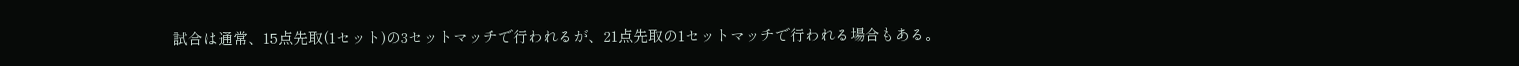試合は通常、15点先取(1セット)の3セットマッチで行われるが、21点先取の1セットマッチで行われる場合もある。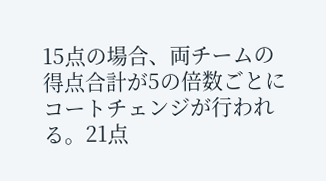15点の場合、両チームの得点合計が5の倍数ごとにコートチェンジが行われる。21点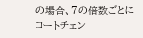の場合、7の倍数ごとにコートチェン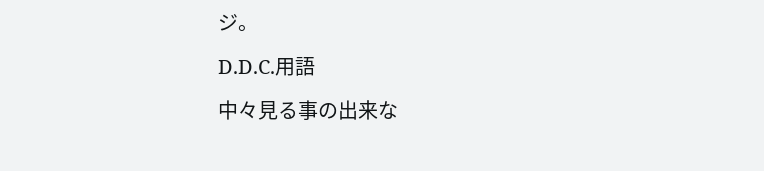ジ。

D.D.C.用語

中々見る事の出来な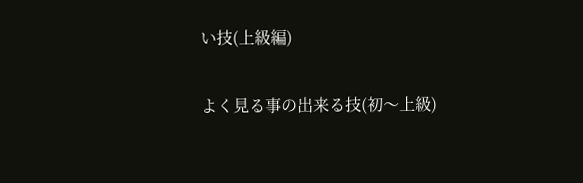い技(上級編)

よく見る事の出来る技(初〜上級)